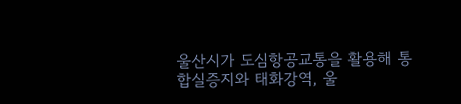울산시가 도심항공교통을 활용해 통합실증지와 태화강역, 울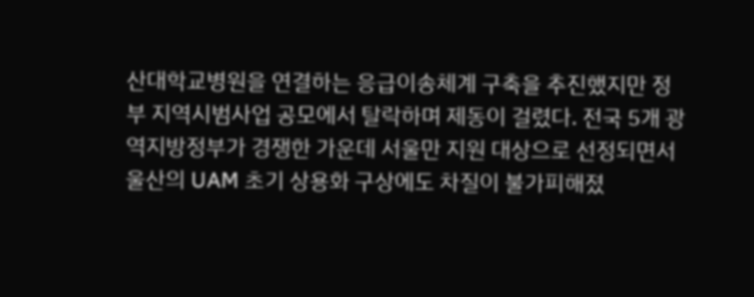산대학교병원을 연결하는 응급이송체계 구축을 추진했지만 정부 지역시범사업 공모에서 탈락하며 제동이 걸렸다. 전국 5개 광역지방정부가 경쟁한 가운데 서울만 지원 대상으로 선정되면서 울산의 UAM 초기 상용화 구상에도 차질이 불가피해졌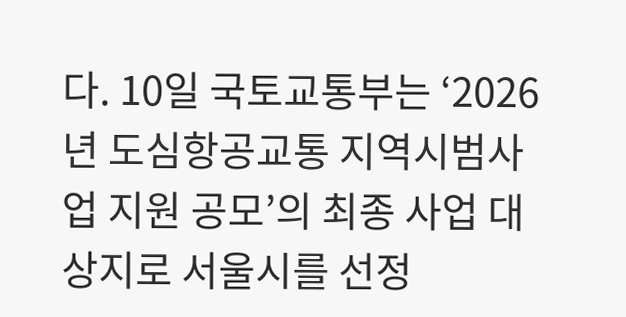다. 10일 국토교통부는 ‘2026년 도심항공교통 지역시범사업 지원 공모’의 최종 사업 대상지로 서울시를 선정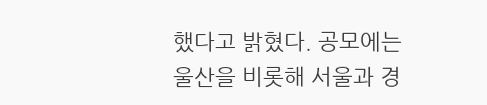했다고 밝혔다. 공모에는 울산을 비롯해 서울과 경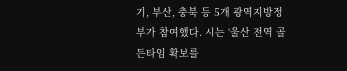기, 부산, 충북 등 5개 광역지방정부가 참여했다. 시는 ‘울산 전역 골든타임 확보를